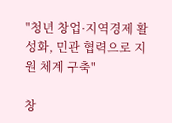"청년 창업·지역경제 활성화, 민관 협력으로 지원 체계 구축"

창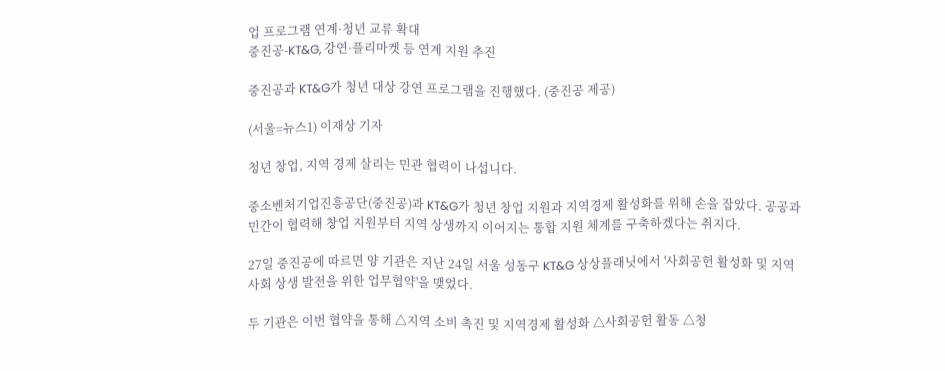업 프로그램 연계·청년 교류 확대
중진공-KT&G, 강연·플리마켓 등 연계 지원 추진

중진공과 KT&G가 청년 대상 강연 프로그램을 진행했다. (중진공 제공)

(서울=뉴스1) 이재상 기자

청년 창업, 지역 경제 살리는 민관 협력이 나섭니다.

중소벤처기업진흥공단(중진공)과 KT&G가 청년 창업 지원과 지역경제 활성화를 위해 손을 잡았다. 공공과 민간이 협력해 창업 지원부터 지역 상생까지 이어지는 통합 지원 체계를 구축하겠다는 취지다.

27일 중진공에 따르면 양 기관은 지난 24일 서울 성동구 KT&G 상상플래닛에서 '사회공헌 활성화 및 지역사회 상생 발전을 위한 업무협약'을 맺었다.

두 기관은 이번 협약을 통해 △지역 소비 촉진 및 지역경제 활성화 △사회공헌 활동 △청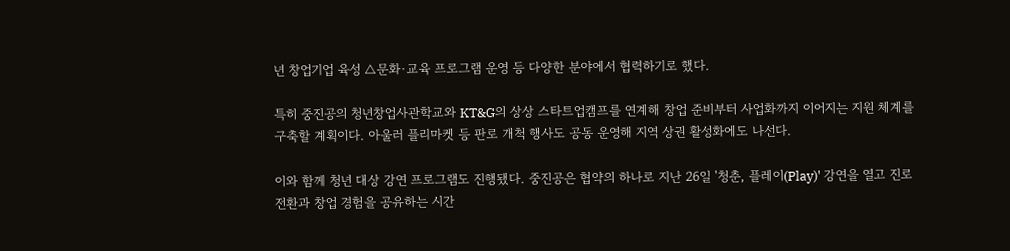년 창업기업 육성 △문화·교육 프로그램 운영 등 다양한 분야에서 협력하기로 했다.

특히 중진공의 청년창업사관학교와 KT&G의 상상 스타트업캠프를 연계해 창업 준비부터 사업화까지 이어지는 지원 체계를 구축할 계획이다. 아울러 플리마켓 등 판로 개척 행사도 공동 운영해 지역 상권 활성화에도 나선다.

이와 함께 청년 대상 강연 프로그램도 진행됐다. 중진공은 협약의 하나로 지난 26일 '청춘, 플레이(Play)' 강연을 열고 진로 전환과 창업 경험을 공유하는 시간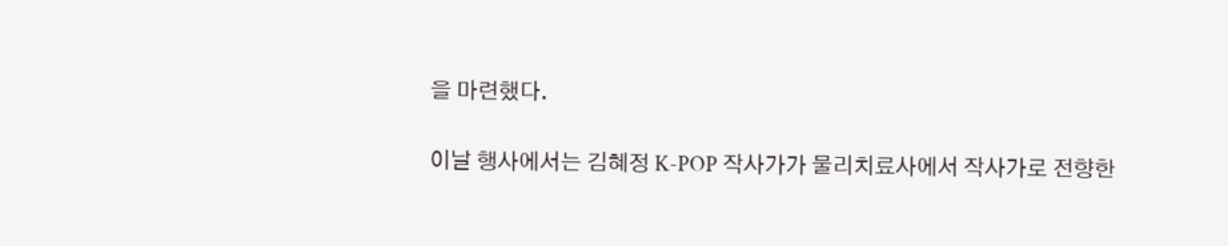을 마련했다.

이날 행사에서는 김혜정 K-POP 작사가가 물리치료사에서 작사가로 전향한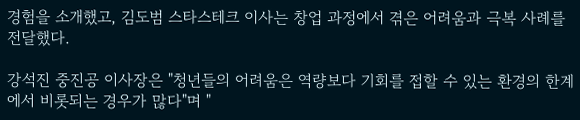경험을 소개했고, 김도범 스타스테크 이사는 창업 과정에서 겪은 어려움과 극복 사례를 전달했다.

강석진 중진공 이사장은 "청년들의 어려움은 역량보다 기회를 접할 수 있는 환경의 한계에서 비롯되는 경우가 많다"며 "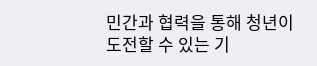민간과 협력을 통해 청년이 도전할 수 있는 기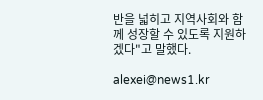반을 넓히고 지역사회와 함께 성장할 수 있도록 지원하겠다"고 말했다.

alexei@news1.kr